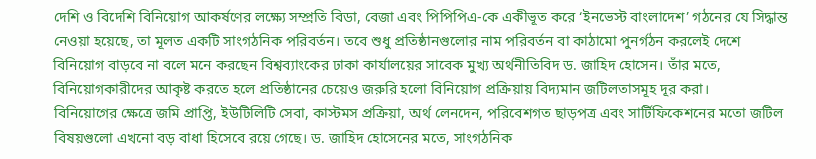দেশি ও বিদেশি বিনিয়োগ আকর্ষণের লক্ষ্যে সম্প্রতি বিডা, বেজা এবং পিপিপিএ-কে একীভূত করে ‘ইনভেস্ট বাংলাদেশ’ গঠনের যে সিদ্ধান্ত নেওয়া হয়েছে, তা মূলত একটি সাংগঠনিক পরিবর্তন। তবে শুধু প্রতিষ্ঠানগুলোর নাম পরিবর্তন বা কাঠামো পুনর্গঠন করলেই দেশে বিনিয়োগ বাড়বে না বলে মনে করছেন বিশ্বব্যাংকের ঢাকা কার্যালয়ের সাবেক মুখ্য অর্থনীতিবিদ ড. জাহিদ হোসেন। তাঁর মতে, বিনিয়োগকারীদের আকৃষ্ট করতে হলে প্রতিষ্ঠানের চেয়েও জরুরি হলো বিনিয়োগ প্রক্রিয়ায় বিদ্যমান জটিলতাসমূহ দূর করা।
বিনিয়োগের ক্ষেত্রে জমি প্রাপ্তি, ইউটিলিটি সেবা, কাস্টমস প্রক্রিয়া, অর্থ লেনদেন, পরিবেশগত ছাড়পত্র এবং সার্টিফিকেশনের মতো জটিল বিষয়গুলো এখনো বড় বাধা হিসেবে রয়ে গেছে। ড. জাহিদ হোসেনের মতে, সাংগঠনিক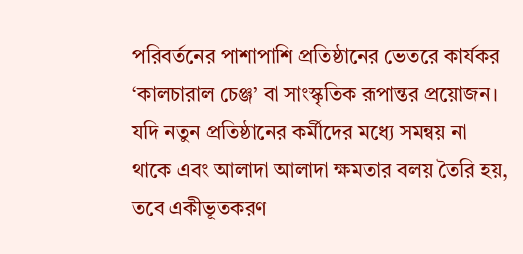পরিবর্তনের পাশাপাশি প্রতিষ্ঠানের ভেতরে কার্যকর ‘কালচারাল চেঞ্জ’ বা সাংস্কৃতিক রূপান্তর প্রয়োজন। যদি নতুন প্রতিষ্ঠানের কর্মীদের মধ্যে সমন্বয় না থাকে এবং আলাদা আলাদা ক্ষমতার বলয় তৈরি হয়, তবে একীভূতকরণ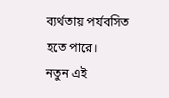ব্যর্থতায় পর্যবসিত হতে পারে।
নতুন এই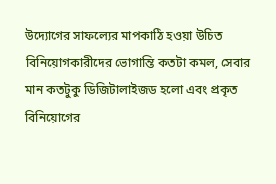উদ্যোগের সাফল্যের মাপকাঠি হওয়া উচিত বিনিয়োগকারীদের ভোগান্তি কতটা কমল, সেবার মান কতটুকু ডিজিটালাইজড হলো এবং প্রকৃত বিনিয়োগের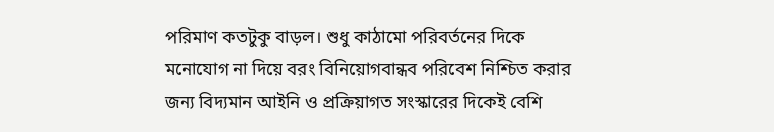পরিমাণ কতটুকু বাড়ল। শুধু কাঠামো পরিবর্তনের দিকে মনোযোগ না দিয়ে বরং বিনিয়োগবান্ধব পরিবেশ নিশ্চিত করার জন্য বিদ্যমান আইনি ও প্রক্রিয়াগত সংস্কারের দিকেই বেশি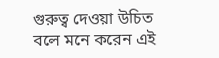গুরুত্ব দেওয়া উচিত বলে মনে করেন এই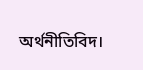অর্থনীতিবিদ।